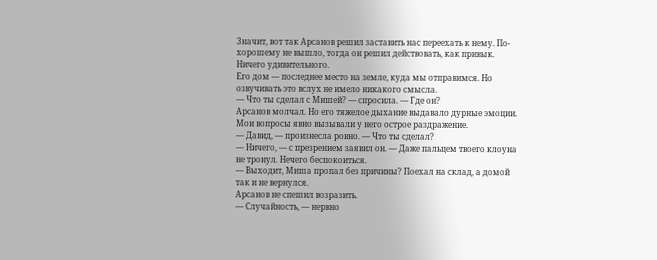Значит, вот так Арсанов решил заставить нас переехать к нему. По-хорошему не вышло, тогда он решил действовать, как привык.
Ничего удивительного.
Его дом — последнее место на земле, куда мы отправимся. Но озвучивать это вслух не имело никакого смысла.
— Что ты сделал с Мишей? — спросила. — Где он?
Арсанов молчал. Но его тяжелое дыхание выдавало дурные эмоции. Мои вопросы явно вызывали у него острое раздражение.
— Давид, — произнесла ровно. — Что ты сделал?
— Ничего, — с презрением заявил он. — Даже пальцем твоего клоуна не тронул. Нечего беспокоиться.
— Выходит, Миша пропал без причины? Поехал на склад, а домой так и не вернулся.
Арсанов не спешил возразить.
— Случайность, — нервно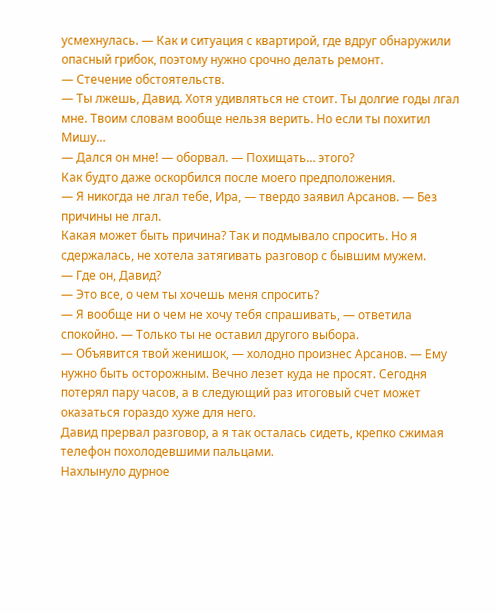усмехнулась. — Как и ситуация с квартирой, где вдруг обнаружили опасный грибок, поэтому нужно срочно делать ремонт.
— Стечение обстоятельств.
— Ты лжешь, Давид. Хотя удивляться не стоит. Ты долгие годы лгал мне. Твоим словам вообще нельзя верить. Но если ты похитил Мишу…
— Дался он мне! — оборвал. — Похищать… этого?
Как будто даже оскорбился после моего предположения.
— Я никогда не лгал тебе, Ира, — твердо заявил Арсанов. — Без причины не лгал.
Какая может быть причина? Так и подмывало спросить. Но я сдержалась, не хотела затягивать разговор с бывшим мужем.
— Где он, Давид?
— Это все, о чем ты хочешь меня спросить?
— Я вообще ни о чем не хочу тебя спрашивать, — ответила спокойно. — Только ты не оставил другого выбора.
— Объявится твой женишок, — холодно произнес Арсанов. — Ему нужно быть осторожным. Вечно лезет куда не просят. Сегодня потерял пару часов, а в следующий раз итоговый счет может оказаться гораздо хуже для него.
Давид прервал разговор, а я так осталась сидеть, крепко сжимая телефон похолодевшими пальцами.
Нахлынуло дурное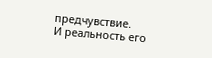предчувствие.
И реальность его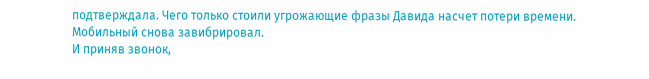подтверждала. Чего только стоили угрожающие фразы Давида насчет потери времени.
Мобильный снова завибрировал.
И приняв звонок,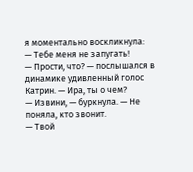я моментально воскликнула:
— Тебе меня не запугать!
— Прости, что? — послышался в динамике удивленный голос Катрин. — Ира, ты о чем?
— Извини, — буркнула. — Не поняла, кто звонит.
— Твой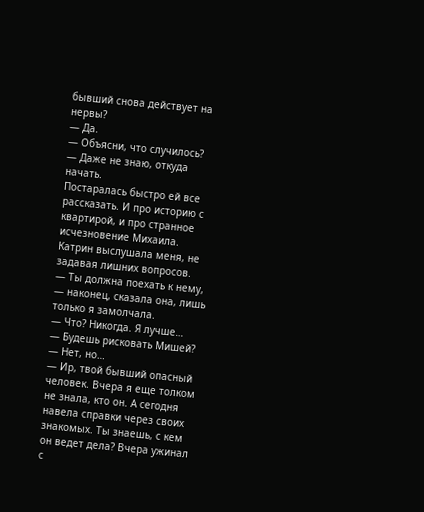бывший снова действует на нервы?
— Да.
— Объясни, что случилось?
— Даже не знаю, откуда начать.
Постаралась быстро ей все рассказать. И про историю с квартирой, и про странное исчезновение Михаила.
Катрин выслушала меня, не задавая лишних вопросов.
— Ты должна поехать к нему, — наконец, сказала она, лишь только я замолчала.
— Что? Никогда. Я лучше…
— Будешь рисковать Мишей?
— Нет, но…
— Ир, твой бывший опасный человек. Вчера я еще толком не знала, кто он. А сегодня навела справки через своих знакомых. Ты знаешь, с кем он ведет дела? Вчера ужинал с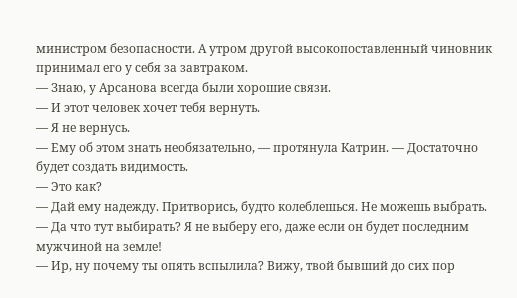министром безопасности. А утром другой высокопоставленный чиновник принимал его у себя за завтраком.
— Знаю, у Арсанова всегда были хорошие связи.
— И этот человек хочет тебя вернуть.
— Я не вернусь.
— Ему об этом знать необязательно, — протянула Катрин. — Достаточно будет создать видимость.
— Это как?
— Дай ему надежду. Притворись, будто колеблешься. Не можешь выбрать.
— Да что тут выбирать? Я не выберу его, даже если он будет последним мужчиной на земле!
— Ир, ну почему ты опять вспылила? Вижу, твой бывший до сих пор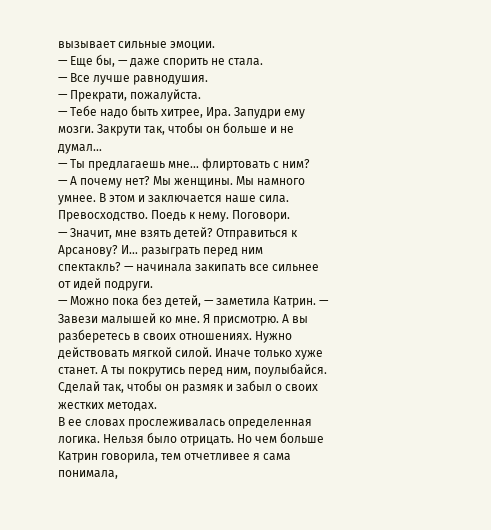вызывает сильные эмоции.
— Еще бы, — даже спорить не стала.
— Все лучше равнодушия.
— Прекрати, пожалуйста.
— Тебе надо быть хитрее, Ира. Запудри ему мозги. Закрути так, чтобы он больше и не думал…
— Ты предлагаешь мне… флиртовать с ним?
— А почему нет? Мы женщины. Мы намного умнее. В этом и заключается наше сила. Превосходство. Поедь к нему. Поговори.
— Значит, мне взять детей? Отправиться к Арсанову? И… разыграть перед ним спектакль? — начинала закипать все сильнее от идей подруги.
— Можно пока без детей, — заметила Катрин. — Завези малышей ко мне. Я присмотрю. А вы разберетесь в своих отношениях. Нужно действовать мягкой силой. Иначе только хуже станет. А ты покрутись перед ним, поулыбайся. Сделай так, чтобы он размяк и забыл о своих жестких методах.
В ее словах прослеживалась определенная логика. Нельзя было отрицать. Но чем больше Катрин говорила, тем отчетливее я сама понимала,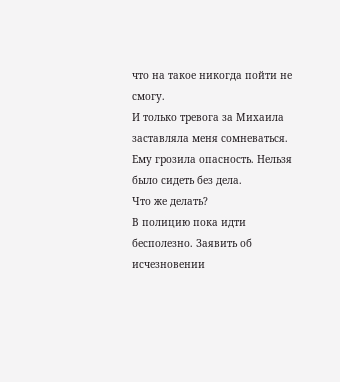что на такое никогда пойти не смогу.
И только тревога за Михаила заставляла меня сомневаться.
Ему грозила опасность. Нельзя было сидеть без дела.
Что же делать?
В полицию пока идти бесполезно. Заявить об исчезновении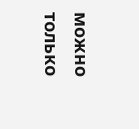можно только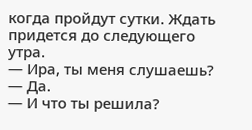когда пройдут сутки. Ждать придется до следующего утра.
— Ира, ты меня слушаешь?
— Да.
— И что ты решила?